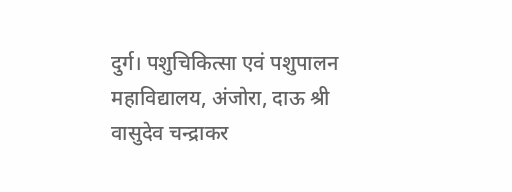दुर्ग। पशुचिकित्सा एवं पशुपालन महाविद्यालय, अंजोरा, दाऊ श्री वासुदेव चन्द्राकर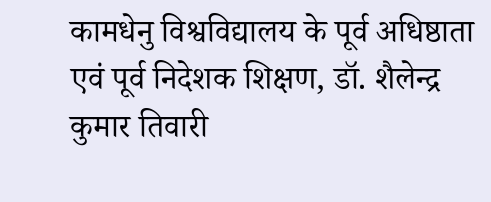कामधेनु विश्वविद्यालय के पूर्व अधिष्ठाता एवं पूर्व निदेशक शिक्षण, डॉ. शैलेन्द्र कुमार तिवारी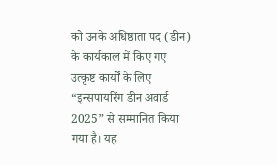को उनके अधिष्ठाता पद (डीन) के कार्यकाल में किए गए उत्कृष्ट कार्यों के लिए “इन्सपायरिंग डीन अवार्ड 2025” से सम्मानित किया गया है। यह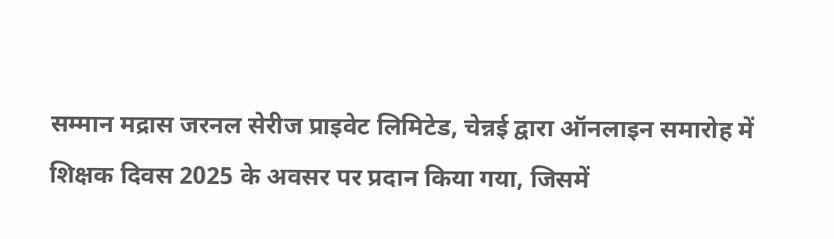सम्मान मद्रास जरनल सेरीज प्राइवेट लिमिटेड, चेन्नई द्वारा ऑनलाइन समारोह में शिक्षक दिवस 2025 के अवसर पर प्रदान किया गया, जिसमें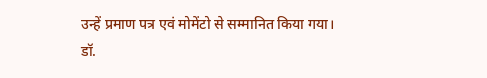उन्हें प्रमाण पत्र एवं मोमेंटो से सम्मानित किया गया।
डॉ.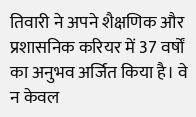तिवारी ने अपने शैक्षणिक और प्रशासनिक करियर में 37 वर्षों का अनुभव अर्जित किया है। वे न केवल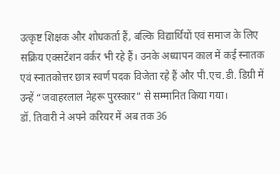उत्कृष्ट शिक्षक और शोधकर्ता हैं, बल्कि विद्यार्थियों एवं समाज के लिए सक्रिय एक्सटेंशन वर्कर भी रहे हैं। उनके अध्यापन काल में कई स्नातक एवं स्नातकोत्तर छात्र स्वर्ण पदक विजेता रहे हैं और पी.एच.डी. डिग्री में उन्हें “जवाहरलाल नेहरू पुरस्कार” से सम्मानित किया गया।
डॉ. तिवारी ने अपने करियर में अब तक 36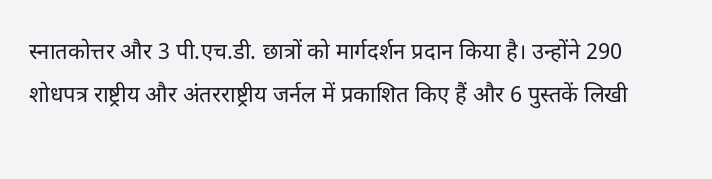स्नातकोत्तर और 3 पी.एच.डी. छात्रों को मार्गदर्शन प्रदान किया है। उन्होंने 290 शोधपत्र राष्ट्रीय और अंतरराष्ट्रीय जर्नल में प्रकाशित किए हैं और 6 पुस्तकें लिखी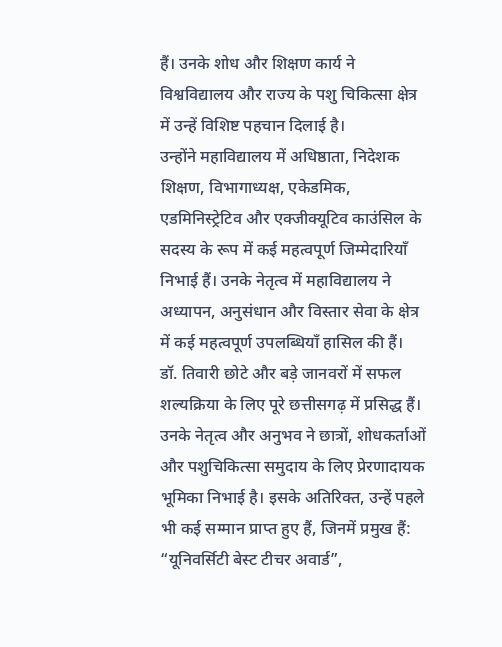हैं। उनके शोध और शिक्षण कार्य ने विश्वविद्यालय और राज्य के पशु चिकित्सा क्षेत्र में उन्हें विशिष्ट पहचान दिलाई है।
उन्होंने महाविद्यालय में अधिष्ठाता, निदेशक शिक्षण, विभागाध्यक्ष, एकेडमिक, एडमिनिस्ट्रेटिव और एक्जीक्यूटिव काउंसिल के सदस्य के रूप में कई महत्वपूर्ण जिम्मेदारियाँ निभाई हैं। उनके नेतृत्व में महाविद्यालय ने अध्यापन, अनुसंधान और विस्तार सेवा के क्षेत्र में कई महत्वपूर्ण उपलब्धियाँ हासिल की हैं।
डॉ. तिवारी छोटे और बड़े जानवरों में सफल शल्यक्रिया के लिए पूरे छत्तीसगढ़ में प्रसिद्ध हैं। उनके नेतृत्व और अनुभव ने छात्रों, शोधकर्ताओं और पशुचिकित्सा समुदाय के लिए प्रेरणादायक भूमिका निभाई है। इसके अतिरिक्त, उन्हें पहले भी कई सम्मान प्राप्त हुए हैं, जिनमें प्रमुख हैं: “यूनिवर्सिटी बेस्ट टीचर अवार्ड”,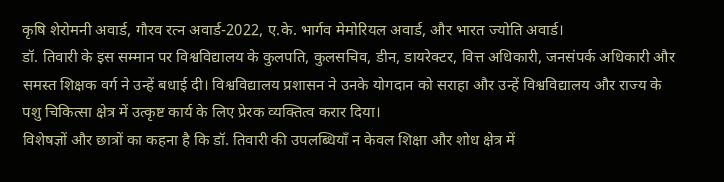कृषि शेरोमनी अवार्ड, गौरव रत्न अवार्ड-2022, ए.के. भार्गव मेमोरियल अवार्ड, और भारत ज्योति अवार्ड।
डॉ. तिवारी के इस सम्मान पर विश्वविद्यालय के कुलपति, कुलसचिव, डीन, डायरेक्टर, वित्त अधिकारी, जनसंपर्क अधिकारी और समस्त शिक्षक वर्ग ने उन्हें बधाई दी। विश्वविद्यालय प्रशासन ने उनके योगदान को सराहा और उन्हें विश्वविद्यालय और राज्य के पशु चिकित्सा क्षेत्र में उत्कृष्ट कार्य के लिए प्रेरक व्यक्तित्व करार दिया।
विशेषज्ञों और छात्रों का कहना है कि डॉ. तिवारी की उपलब्धियाँ न केवल शिक्षा और शोध क्षेत्र में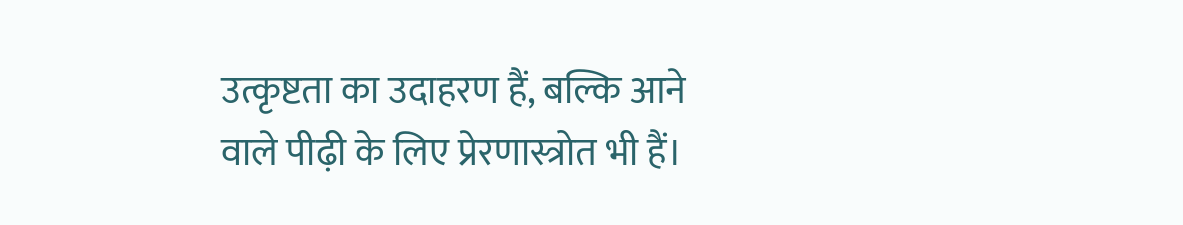उत्कृष्टता का उदाहरण हैं, बल्कि आने वाले पीढ़ी के लिए प्रेरणास्त्रोत भी हैं।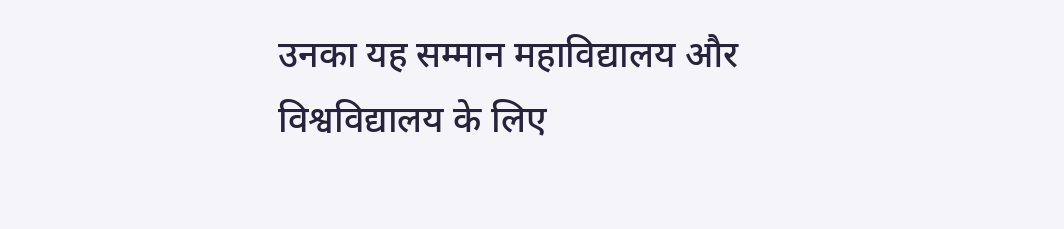उनका यह सम्मान महाविद्यालय और विश्वविद्यालय के लिए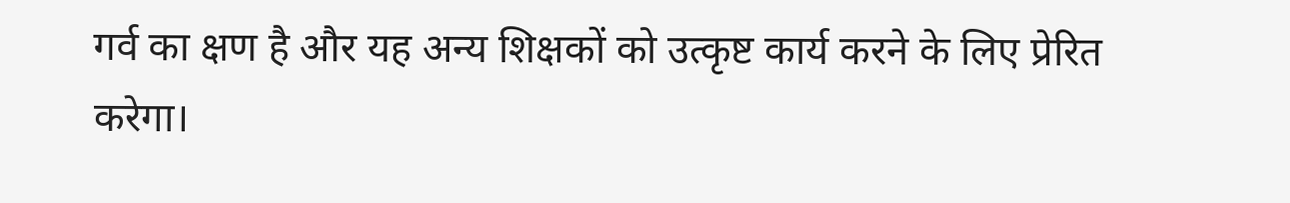गर्व का क्षण है और यह अन्य शिक्षकों को उत्कृष्ट कार्य करने के लिए प्रेरित करेगा।